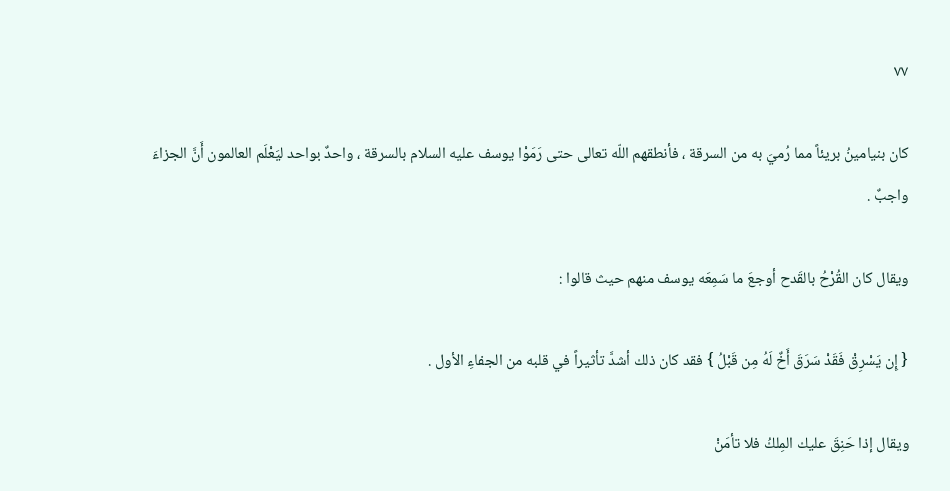٧٧

كان بنيامينُ بريئاً مما رُميَ به من السرقة ، فأنطقهم اللّه تعالى حتى رَمَوْا يوسف عليه السلام بالسرقة ، واحدٌ بواحد ليَعْلَم العالمون أَنَّ الجزاءَ واجبٌ .

ويقال كان القُرْحُ بالقَدح أوجعَ ما سَمِعَه يوسف منهم حيث قالوا :

{ إِن يَسْرِقْ فَقَدْ سَرَقَ أَخٌ لَهُ مِن قَبْلُ } فقد كان ذلك أشدَّ تأثيراً في قلبه من الجفاءِ الأول .

ويقال إذا حَنِقَ عليك المِلكُ فلا تأمَنْ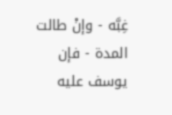غِبَّه - وإنْ طالت المدة - فإن يوسف عليه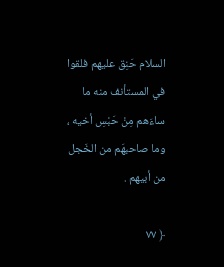السلام حَنِق عليهم فلقوا في المستأنف منه ما ساءَهم مِنْ حَبْسِ أخيه ، وما صاحبهَم من الخَجل من أبيهم .

﴿ ٧٧